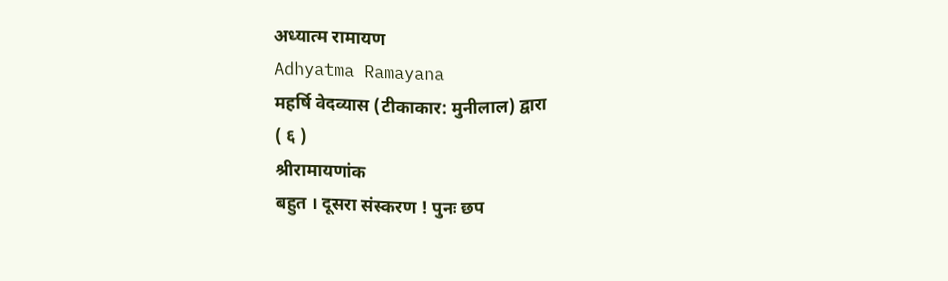अध्यात्म रामायण
Adhyatma Ramayana
महर्षि वेदव्यास (टीकाकार: मुनीलाल) द्वारा
( ६ )
श्रीरामायणांक
बहुत । दूसरा संस्करण ! पुनः छप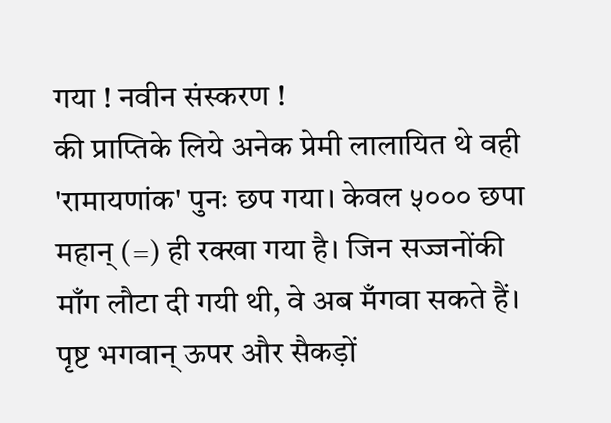गया ! नवीन संस्करण !
की प्राप्तिके लिये अनेक प्रेमी लालायित थे वही 'रामायणांक' पुनः छप गया। केवल ५००० छपा महान् (=) ही रक्खा गया है। जिन सज्जनोंकी माँग लौटा दी गयी थी, वे अब मँगवा सकते हैं। पृष्ट भगवान् ऊपर और सैकड़ों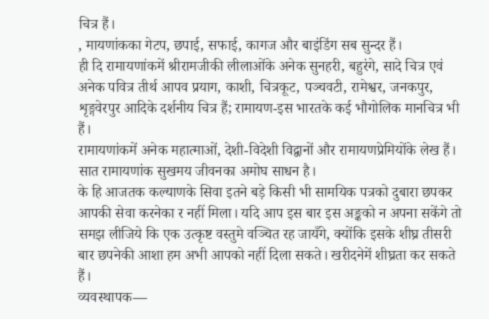चित्र हैं।
, मायणांकका गेटप, छपाई, सफाई, कागज और बाइंडिंग सब सुन्दर हैं।
ही दि रामायणांकमें श्रीरामजीकी लीलाओंके अनेक सुनहरी, बहुरंगे, सादे चित्र एवं अनेक पवित्र तीर्थ आपव प्रयाग, काशी, चित्रकूट, पञ्चवटी, रामेश्वर, जनकपुर, शृङ्गवेरपुर आदिके दर्शनीय चित्र हैं; रामायण-इस भारतके कई भौगोलिक मानचित्र भी हैं।
रामायणांकमें अनेक महात्माओं, देशी-विदेशी विद्वानों और रामायणप्रेमियोंके लेख हैं।
सात रामायणांक सुखमय जीवनका अमोघ साधन है।
के हि आजतक कल्याणके सिवा इतने बड़े किसी भी सामयिक पत्रको दुबारा छपकर आपकी सेवा करनेका र नहीं मिला। यदि आप इस बार इस अङ्कको न अपना सकेंगे तो समझ लीजिये कि एक उत्कृष्ट वस्तुमे वञ्चित रह जायँगे, क्योंकि इसके शीघ्र तीसरी बार छपनेकी आशा हम अभी आपको नहीं दिला सकते। खरीदनेमें शीघ्रता कर सकते हैं।
व्यवस्थापक—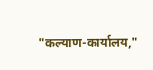"कल्याण-कार्यालय,"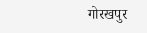गोरखपुर